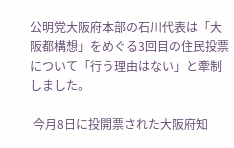公明党大阪府本部の石川代表は「大阪都構想」をめぐる3回目の住民投票について「行う理由はない」と牽制しました。

 今月8日に投開票された大阪府知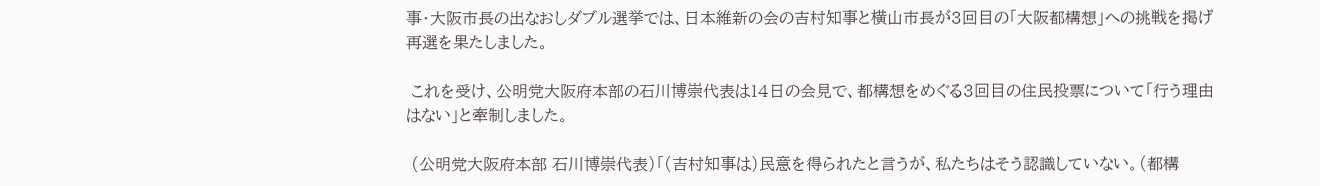事・大阪市長の出なおしダブル選挙では、日本維新の会の吉村知事と横山市長が3回目の「大阪都構想」への挑戦を掲げ再選を果たしました。

 これを受け、公明党大阪府本部の石川博崇代表は14日の会見で、都構想をめぐる3回目の住民投票について「行う理由はない」と牽制しました。

 (公明党大阪府本部 石川博崇代表)「(吉村知事は)民意を得られたと言うが、私たちはそう認識していない。(都構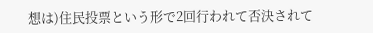想は)住民投票という形で2回行われて否決されて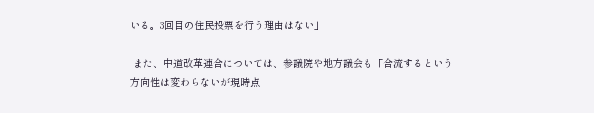いる。3回目の住民投票を行う理由はない」

 また、中道改革連合については、参議院や地方議会も「合流するという方向性は変わらないが現時点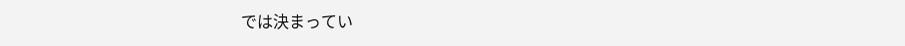では決まってい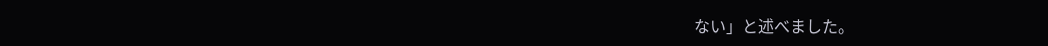ない」と述べました。